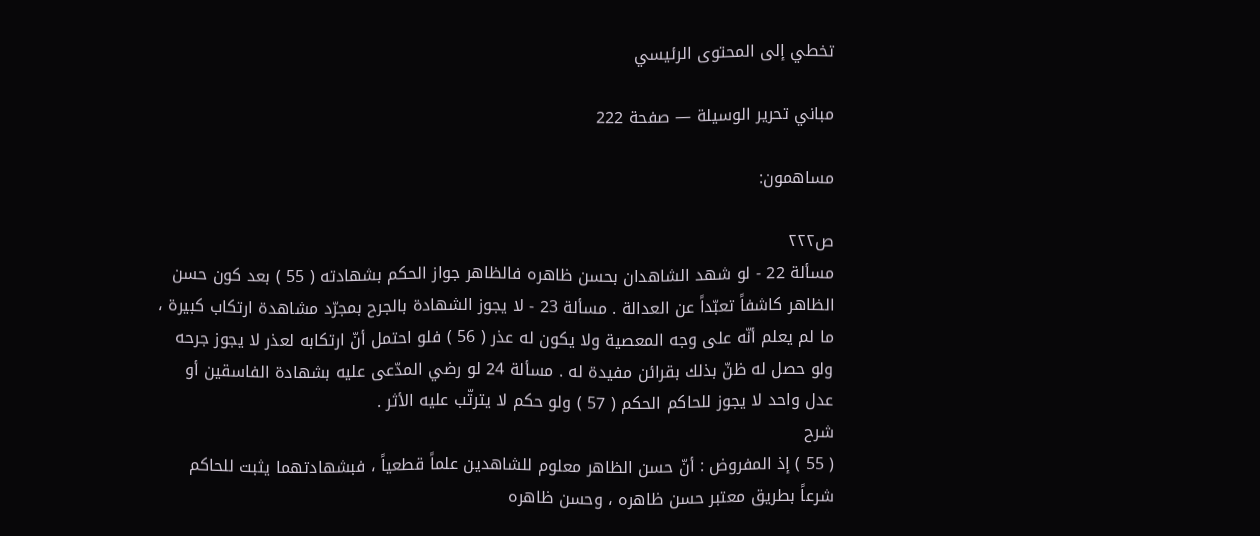تخطي إلى المحتوى الرئيسي

مباني تحرير الوسيلة — صفحة 222

مساهمون:

ص٢٢٢
مسألة 22 - لو شهد الشاهدان بحسن ظاهره فالظاهر جواز الحكم بشهادته ( 55 ) بعد كون حسن الظاهر كاشفاً تعبّداً عن العدالة . مسألة 23 - لا يجوز الشهادة بالجرح بمجرّد مشاهدة ارتكاب كبيرة ، ما لم يعلم أنّه على وجه المعصية ولا يكون له عذر ( 56 ) فلو احتمل أنّ ارتكابه لعذر لا يجوز جرحه ولو حصل له ظنّ بذلك بقرائن مفيدة له . مسألة 24 لو رضي المدّعى عليه بشهادة الفاسقين أو عدل واحد لا يجوز للحاكم الحكم ( 57 ) ولو حكم لا يترتّب عليه الأثر .
شرح
( 55 ) إذ المفروض : أنّ حسن الظاهر معلوم للشاهدين علماً قطعياً ، فبشهادتهما يثبت للحاكم شرعاً بطريق معتبر حسن ظاهره ، وحسن ظاهره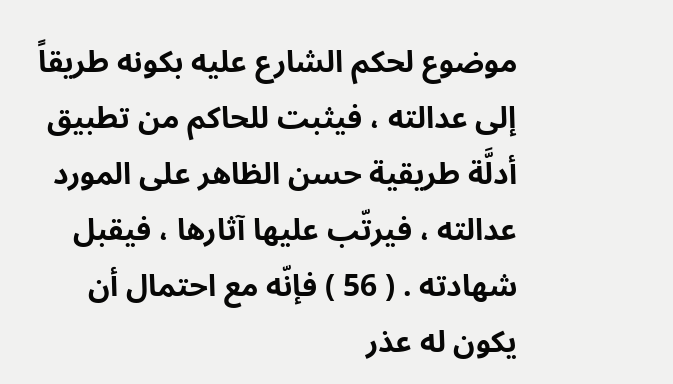موضوع لحكم الشارع عليه بكونه طريقاً إلى عدالته ، فيثبت للحاكم من تطبيق أدلَّة طريقية حسن الظاهر على المورد عدالته ، فيرتّب عليها آثارها ، فيقبل شهادته . ( 56 ) فإنّه مع احتمال أن يكون له عذر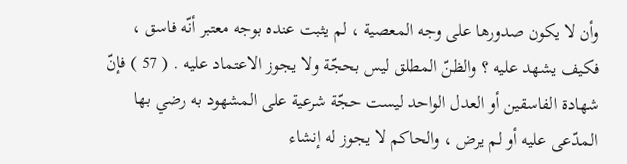وأن لا يكون صدورها على وجه المعصية ، لم يثبت عنده بوجه معتبر أنّه فاسق ، فكيف يشهد عليه ؟ والظنّ المطلق ليس بحجّة ولا يجوز الاعتماد عليه . ( 57 ) فإنّ شهادة الفاسقين أو العدل الواحد ليست حجّة شرعية على المشهود به رضي بها المدّعى عليه أو لم يرض ، والحاكم لا يجوز له إنشاء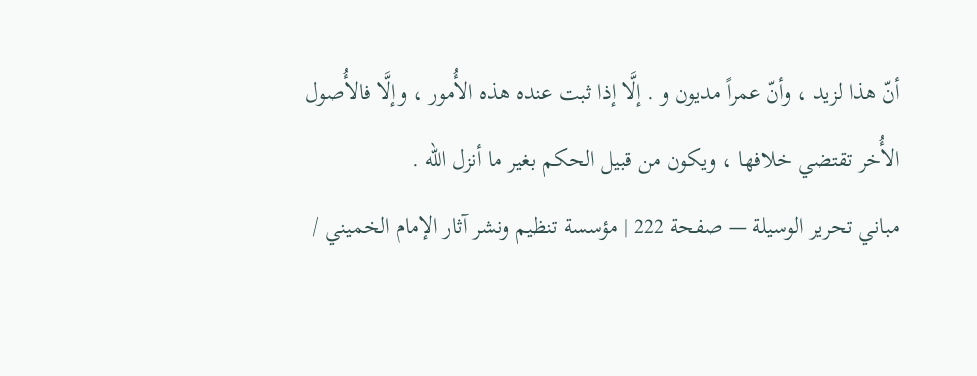أنّ هذا لزيد ، وأنّ عمراً مديون و . إلَّا إذا ثبت عنده هذه الأُمور ، وإلَّا فالأُصول الأُخر تقتضي خلافها ، ويكون من قبيل الحكم بغير ما أنزل الله .
مباني تحرير الوسيلة — صفحة 222 | مؤسسة تنظيم ونشر آثار الإمام الخميني /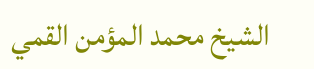الشيخ محمد المؤمن القمي